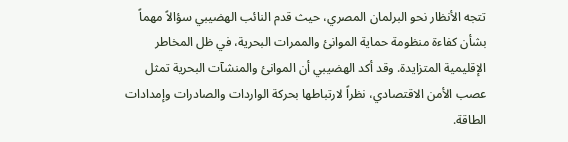تتجه الأنظار نحو البرلمان المصري، حيث قدم النائب الهضيبي سؤالاً مهماً بشأن كفاءة منظومة حماية الموانئ والممرات البحرية، في ظل المخاطر الإقليمية المتزايدة. وقد أكد الهضيبي أن الموانئ والمنشآت البحرية تمثل عصب الأمن الاقتصادي، نظراً لارتباطها بحركة الواردات والصادرات وإمدادات الطاقة.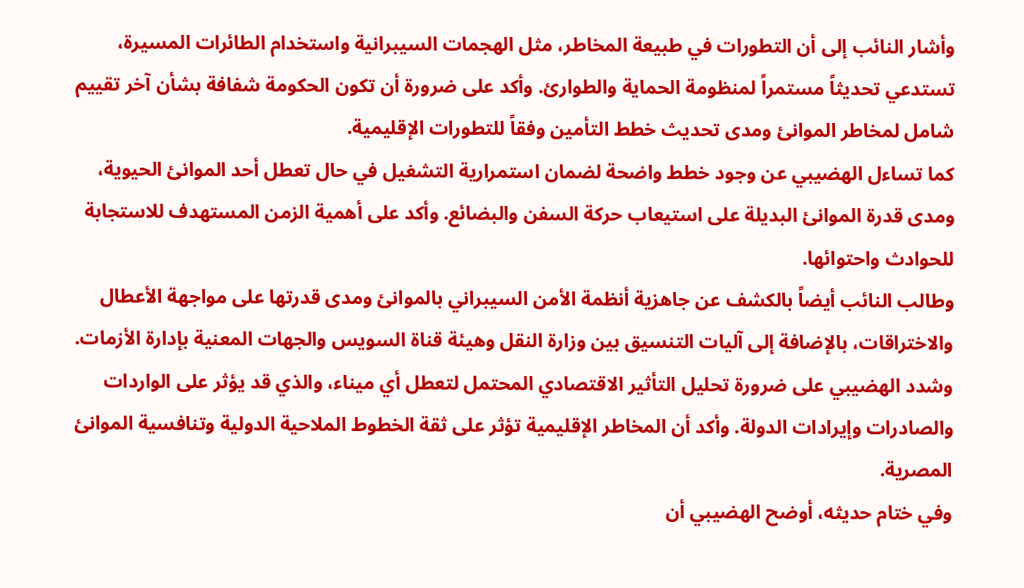وأشار النائب إلى أن التطورات في طبيعة المخاطر، مثل الهجمات السيبرانية واستخدام الطائرات المسيرة، تستدعي تحديثاً مستمراً لمنظومة الحماية والطوارئ. وأكد على ضرورة أن تكون الحكومة شفافة بشأن آخر تقييم شامل لمخاطر الموانئ ومدى تحديث خطط التأمين وفقاً للتطورات الإقليمية.
كما تساءل الهضيبي عن وجود خطط واضحة لضمان استمرارية التشغيل في حال تعطل أحد الموانئ الحيوية، ومدى قدرة الموانئ البديلة على استيعاب حركة السفن والبضائع. وأكد على أهمية الزمن المستهدف للاستجابة للحوادث واحتوائها.
وطالب النائب أيضاً بالكشف عن جاهزية أنظمة الأمن السيبراني بالموانئ ومدى قدرتها على مواجهة الأعطال والاختراقات، بالإضافة إلى آليات التنسيق بين وزارة النقل وهيئة قناة السويس والجهات المعنية بإدارة الأزمات.
وشدد الهضيبي على ضرورة تحليل التأثير الاقتصادي المحتمل لتعطل أي ميناء، والذي قد يؤثر على الواردات والصادرات وإيرادات الدولة. وأكد أن المخاطر الإقليمية تؤثر على ثقة الخطوط الملاحية الدولية وتنافسية الموانئ المصرية.
وفي ختام حديثه، أوضح الهضيبي أن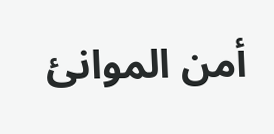أمن الموانئ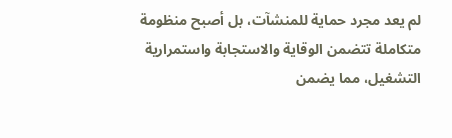لم يعد مجرد حماية للمنشآت، بل أصبح منظومة متكاملة تتضمن الوقاية والاستجابة واستمرارية التشغيل، مما يضمن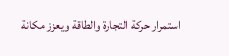استمرار حركة التجارة والطاقة ويعزز مكانة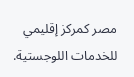مصر كمركز إقليمي للخدمات اللوجستية.